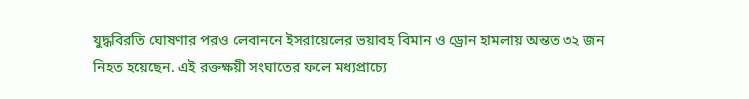যুদ্ধবিরতি ঘোষণার পরও লেবাননে ইসরায়েলের ভয়াবহ বিমান ও ড্রোন হামলায় অন্তত ৩২ জন নিহত হয়েছেন. এই রক্তক্ষয়ী সংঘাতের ফলে মধ্যপ্রাচ্যে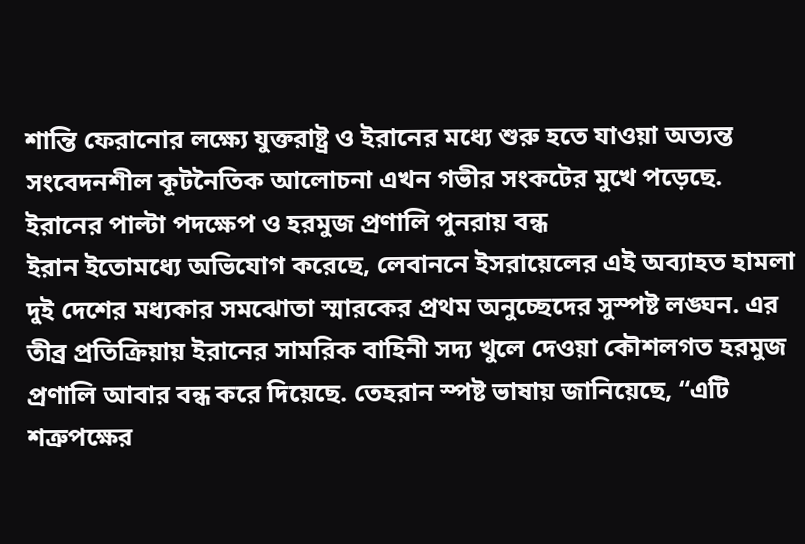শান্তি ফেরানোর লক্ষ্যে যুক্তরাষ্ট্র ও ইরানের মধ্যে শুরু হতে যাওয়া অত্যন্ত সংবেদনশীল কূটনৈতিক আলোচনা এখন গভীর সংকটের মুখে পড়েছে.
ইরানের পাল্টা পদক্ষেপ ও হরমুজ প্রণালি পুনরায় বন্ধ
ইরান ইতোমধ্যে অভিযোগ করেছে, লেবাননে ইসরায়েলের এই অব্যাহত হামলা দুই দেশের মধ্যকার সমঝোতা স্মারকের প্রথম অনুচ্ছেদের সুস্পষ্ট লঙ্ঘন. এর তীব্র প্রতিক্রিয়ায় ইরানের সামরিক বাহিনী সদ্য খুলে দেওয়া কৌশলগত হরমুজ প্রণালি আবার বন্ধ করে দিয়েছে. তেহরান স্পষ্ট ভাষায় জানিয়েছে, “এটি শত্রুপক্ষের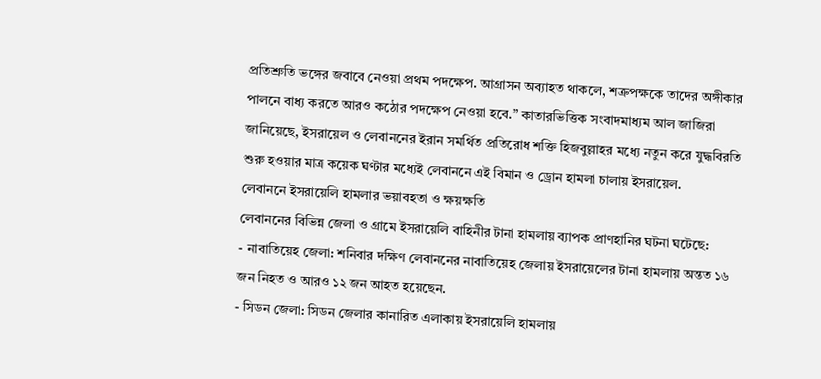প্রতিশ্রুতি ভঙ্গের জবাবে নেওয়া প্রথম পদক্ষেপ. আগ্রাসন অব্যাহত থাকলে, শত্রুপক্ষকে তাদের অঙ্গীকার পালনে বাধ্য করতে আরও কঠোর পদক্ষেপ নেওয়া হবে.” কাতারভিত্তিক সংবাদমাধ্যম আল জাজিরা জানিয়েছে, ইসরায়েল ও লেবাননের ইরান সমর্থিত প্রতিরোধ শক্তি হিজবুল্লাহর মধ্যে নতুন করে যুদ্ধবিরতি শুরু হওয়ার মাত্র কয়েক ঘণ্টার মধ্যেই লেবাননে এই বিমান ও ড্রোন হামলা চালায় ইসরায়েল.
লেবাননে ইসরায়েলি হামলার ভয়াবহতা ও ক্ষয়ক্ষতি
লেবাননের বিভিন্ন জেলা ও গ্রামে ইসরায়েলি বাহিনীর টানা হামলায় ব্যাপক প্রাণহানির ঘটনা ঘটেছে:
- নাবাতিয়েহ জেলা: শনিবার দক্ষিণ লেবাননের নাবাতিয়েহ জেলায় ইসরায়েলের টানা হামলায় অন্তত ১৬ জন নিহত ও আরও ১২ জন আহত হয়েছেন.
- সিডন জেলা: সিডন জেলার কানারিত এলাকায় ইসরায়েলি হামলায়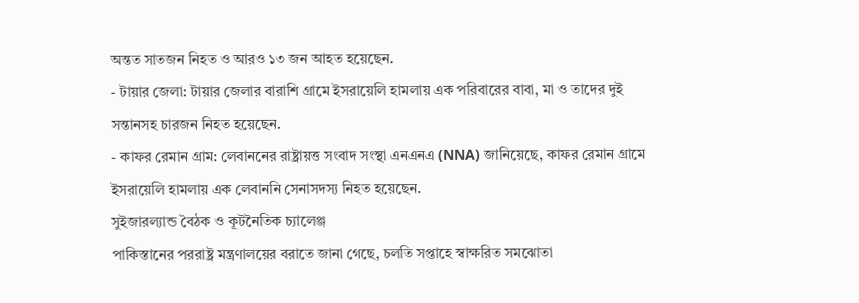অন্তত সাতজন নিহত ও আরও ১৩ জন আহত হয়েছেন.
- টায়ার জেলা: টায়ার জেলার বারাশি গ্রামে ইসরায়েলি হামলায় এক পরিবারের বাবা, মা ও তাদের দুই সন্তানসহ চারজন নিহত হয়েছেন.
- কাফর রেমান গ্রাম: লেবাননের রাষ্ট্রায়ত্ত সংবাদ সংস্থা এনএনএ (NNA) জানিয়েছে, কাফর রেমান গ্রামে ইসরায়েলি হামলায় এক লেবাননি সেনাসদস্য নিহত হয়েছেন.
সুইজারল্যান্ড বৈঠক ও কূটনৈতিক চ্যালেঞ্জ
পাকিস্তানের পররাষ্ট্র মন্ত্রণালয়ের বরাতে জানা গেছে, চলতি সপ্তাহে স্বাক্ষরিত সমঝোতা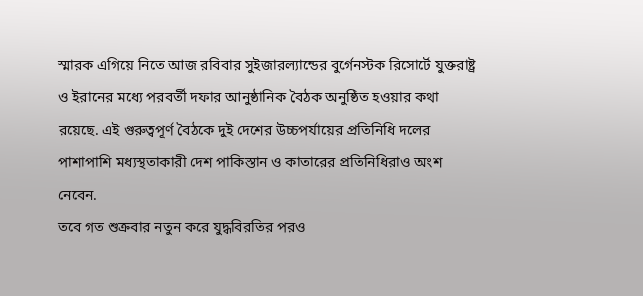স্মারক এগিয়ে নিতে আজ রবিবার সুইজারল্যান্ডের বুর্গেনস্টক রিসোর্টে যুক্তরাষ্ট্র ও ইরানের মধ্যে পরবর্তী দফার আনুষ্ঠানিক বৈঠক অনুষ্ঠিত হওয়ার কথা রয়েছে. এই গুরুত্বপূর্ণ বৈঠকে দুই দেশের উচ্চপর্যায়ের প্রতিনিধি দলের পাশাপাশি মধ্যস্থতাকারী দেশ পাকিস্তান ও কাতারের প্রতিনিধিরাও অংশ নেবেন.
তবে গত শুক্রবার নতুন করে যুদ্ধবিরতির পরও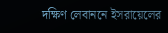দক্ষিণ লেবাননে ইসরায়েলের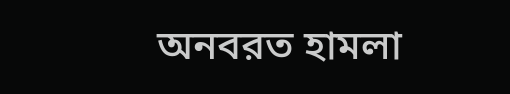অনবরত হামলা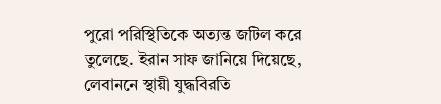পুরো পরিস্থিতিকে অত্যন্ত জটিল করে তুলেছে. ইরান সাফ জানিয়ে দিয়েছে, লেবাননে স্থায়ী যুদ্ধবিরতি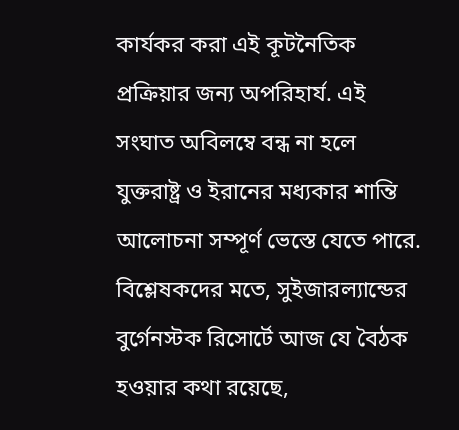কার্যকর করা এই কূটনৈতিক প্রক্রিয়ার জন্য অপরিহার্য. এই সংঘাত অবিলম্বে বন্ধ না হলে যুক্তরাষ্ট্র ও ইরানের মধ্যকার শান্তি আলোচনা সম্পূর্ণ ভেস্তে যেতে পারে. বিশ্লেষকদের মতে, সুইজারল্যান্ডের বুর্গেনস্টক রিসোর্টে আজ যে বৈঠক হওয়ার কথা রয়েছে,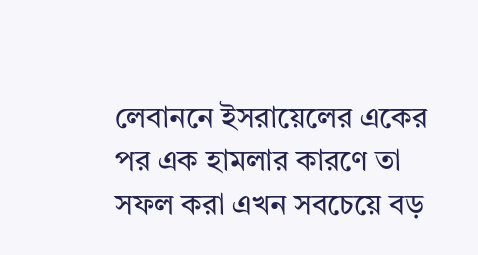লেবাননে ইসরায়েলের একের পর এক হামলার কারণে তা সফল করা এখন সবচেয়ে বড়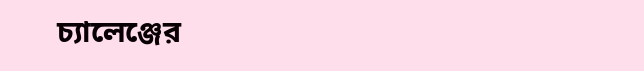চ্যালেঞ্জের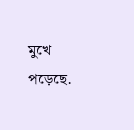মুখে পড়েছে.